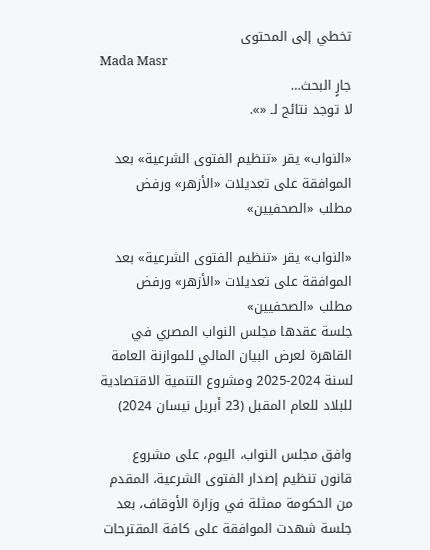تخطي إلى المحتوى
Mada Masr
جارٍ البحث…
لا توجد نتائج لـ «».

«النواب» يقر «تنظيم الفتوى الشرعية» بعد الموافقة على تعديلات «الأزهر» ورفض مطلب «الصحفيين»

«النواب» يقر «تنظيم الفتوى الشرعية» بعد الموافقة على تعديلات «الأزهر» ورفض مطلب «الصحفيين»
جلسة عقدها مجلس النواب المصري في القاهرة لعرض البيان المالي للموازنة العامة لسنة 2024-2025 ومشروع التنمية الاقتصادية للبلاد للعام المقبل (23 أبريل نيسان 2024)

وافق مجلس النواب، اليوم، على مشروع قانون تنظيم إصدار الفتوى الشرعية، المقدم من الحكومة ممثلة في وزارة الأوقاف، بعد جلسة شهدت الموافقة على كافة المقترحات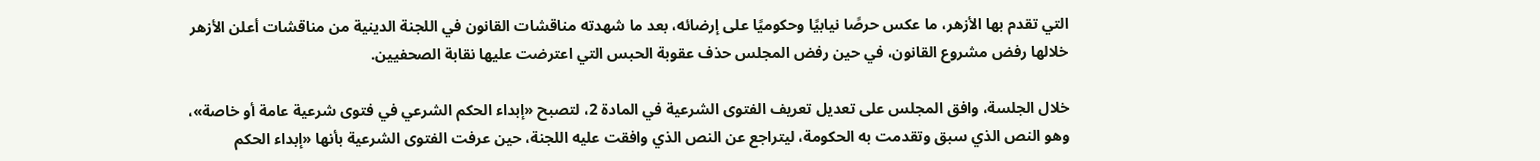التي تقدم بها الأزهر، ما عكس حرصًا نيابيًا وحكوميًا على إرضائه، بعد ما شهدته مناقشات القانون في اللجنة الدينية من مناقشات أعلن الأزهر خلالها رفض مشروع القانون، في حين رفض المجلس حذف عقوبة الحبس التي اعترضت عليها نقابة الصحفيين.

خلال الجلسة، وافق المجلس على تعديل تعريف الفتوى الشرعية في المادة 2، لتصبح «إبداء الحكم الشرعي في فتوى شرعية عامة أو خاصة»، وهو النص الذي سبق وتقدمت به الحكومة، ليتراجع عن النص الذي وافقت عليه اللجنة، حين عرفت الفتوى الشرعية بأنها «إبداء الحكم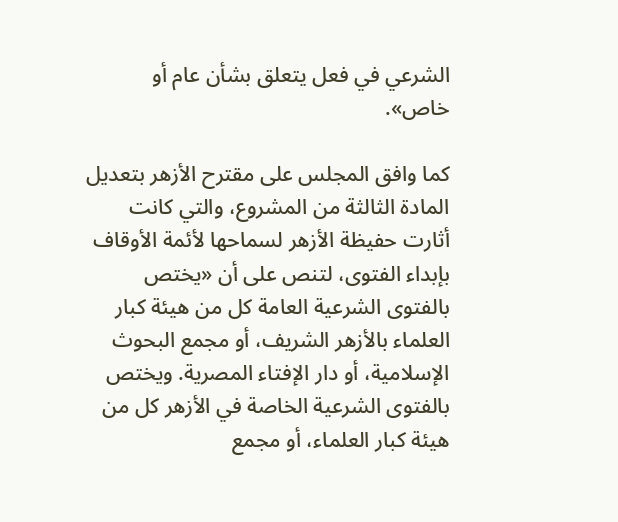الشرعي في فعل يتعلق بشأن عام أو خاص».

كما وافق المجلس على مقترح الأزهر بتعديل المادة الثالثة من المشروع، والتي كانت أثارت حفيظة الأزهر لسماحها لأئمة الأوقاف بإبداء الفتوى، لتنص على أن «يختص بالفتوى الشرعية العامة كل من هيئة كبار العلماء بالأزهر الشريف، أو مجمع البحوث الإسلامية، أو دار الإفتاء المصرية. ويختص بالفتوى الشرعية الخاصة في الأزهر كل من هيئة كبار العلماء، أو مجمع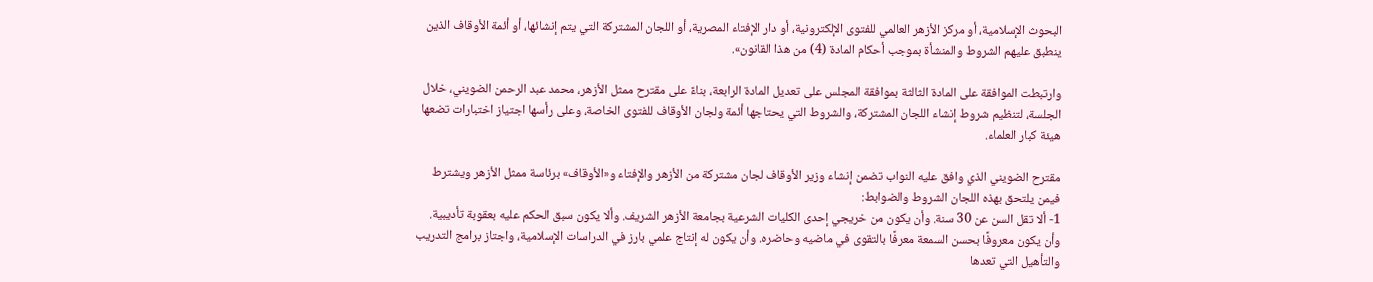البحوث الإسلامية، أو مركز الأزهر العالمي للفتوى الإلكترونية، أو دار الإفتاء المصرية، أو اللجان المشتركة التي يتم إنشائها، أو أئمة الأوقاف الذين ينطبق عليهم الشروط والمنشأة بموجب أحكام المادة (4) من هذا القانون».

وارتبطت الموافقة على المادة الثالثة بموافقة المجلس على تعديل المادة الرابعة، بناءً على مقترح ممثل الأزهر، محمد عبد الرحمن الضويني، خلال الجلسة، لتنظيم شروط إنشاء اللجان المشتركة، والشروط التي يحتاجها أئمة ولجان الأوقاف للفتوى الخاصة، وعلى رأسها اجتياز اختبارات تضعها هيئة كبار العلماء.

مقترح الضويني الذي وافق عليه النواب تضمن إنشاء وزير الأوقاف لجان مشتركة من الأزهر والإفتاء و«الأوقاف» برئاسة ممثل الأزهر ويشترط فيمن يلتحق بهذه اللجان الشروط والضوابط:
1- ألا تقل السن عن 30 سنة. وأن يكون من خريجي إحدى الكليات الشرعية بجامعة الأزهر الشريف. وألا يكون سبق الحكم عليه بعقوبة تأديبية. وأن يكون معروفًا بحسن السمعة معرفًا بالتقوى في ماضيه وحاضره. وأن يكون له إنتاج علمي بارز في الدراسات الإسلامية، واجتاز برامج التدريب والتأهيل التي تعدها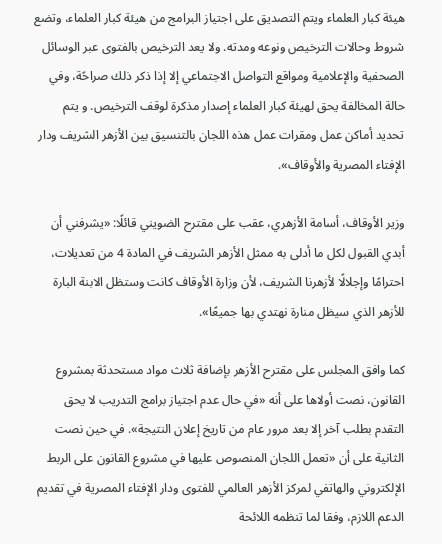هيئة كبار العلماء ويتم التصديق على اجتياز البرامج من هيئة كبار العلماء، وتضع شروط وحالات الترخيص ونوعه ومدته. ولا يعد الترخيص بالفتوى عبر الوسائل الصحفية والإعلامية ومواقع التواصل الاجتماعي إلا إذا ذكر ذلك صراحًة، وفي حالة المخالفة يحق لهيئة كبار العلماء إصدار مذكرة لوقف الترخيص. و يتم تحديد أماكن عمل ومقرات عمل هذه اللجان بالتنسيق بين الأزهر الشريف ودار الإفتاء المصرية والأوقاف».

وزير الأوقاف، أسامة الأزهري، عقب على مقترح الضويني قائلًا: «يشرفني أن أبدي القبول لكل ما أدلى به ممثل الأزهر الشريف في المادة 4 من تعديلات، احترامًا وإجلالًا لأزهرنا الشريف، لأن وزارة الأوقاف كانت وستظل الابنة البارة للأزهر الذي سيظل منارة نهتدي بها جميعًا».

كما وافق المجلس على مقترح الأزهر بإضافة ثلاث مواد مستحدثة بمشروع القانون، نصت أولاها على أنه «في حال عدم اجتياز برامج التدريب لا يحق التقدم بطلب آخر إلا بعد مرور عام من تاريخ إعلان النتيجة». في حين نصت الثانية على أن «تعمل اللجان المنصوص عليها في مشروع القانون على الربط الإلكتروني والهاتفي لمركز الأزهر العالمي للفتوى ودار الإفتاء المصرية في تقديم الدعم اللازم، وفقا لما تنظمه اللائحة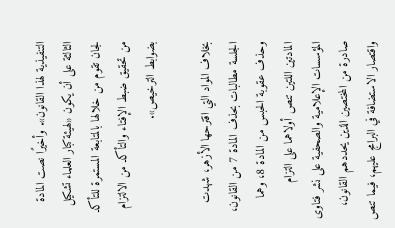التنفيذية لهذا القانون». وأخيرًا نصت المادة الثالثة على أن يكون «لهيئة كبار العلماء تشكيل لجان تقوم من خلالها بالمتابعة المستمرة للتأكد من تحقيق ضبط الإفتاء والتأكد من الالتزام بضوابط الترخيص».

بخلاف المواد التي اقترحها الأزهر، شهدت الجلسة مطالبات بحذف المادة 7 من القانون، وحذف عقوبة الحبس من المادة 8، وهما المادتين اللتين تنص أولاهما على التزام المؤسسات الإعلامية والصحفية على نشر فتاوى صادرة من المختصين الذين يحددهم القانون، واقتصار الاستضافة في البرامج عليهم، فيما تنص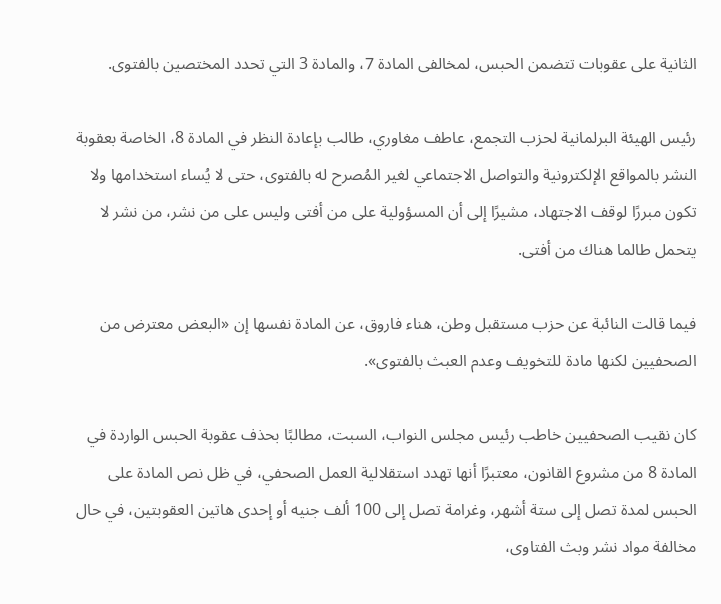الثانية على عقوبات تتضمن الحبس، لمخالفى المادة 7، والمادة 3 التي تحدد المختصين بالفتوى.

رئيس الهيئة البرلمانية لحزب التجمع، عاطف مغاوري، طالب بإعادة النظر في المادة 8، الخاصة بعقوبة النشر بالمواقع الإلكترونية والتواصل الاجتماعي لغير المُصرح له بالفتوى، حتى لا يُساء استخدامها ولا تكون مبررًا لوقف الاجتهاد، مشيرًا إلى أن المسؤولية على من أفتى وليس على من نشر، من نشر لا يتحمل طالما هناك من أفتى.

فيما قالت النائبة عن حزب مستقبل وطن، هناء فاروق، عن المادة نفسها إن «البعض معترض من الصحفيين لكنها مادة للتخويف وعدم العبث بالفتوى».

كان نقيب الصحفيين خاطب رئيس مجلس النواب، السبت، مطالبًا بحذف عقوبة الحبس الواردة في المادة 8 من مشروع القانون، معتبرًا أنها تهدد استقلالية العمل الصحفي، في ظل نص المادة على الحبس لمدة تصل إلى ستة أشهر، وغرامة تصل إلى 100 ألف جنيه أو إحدى هاتين العقوبتين، في حال مخالفة مواد نشر وبث الفتاوى،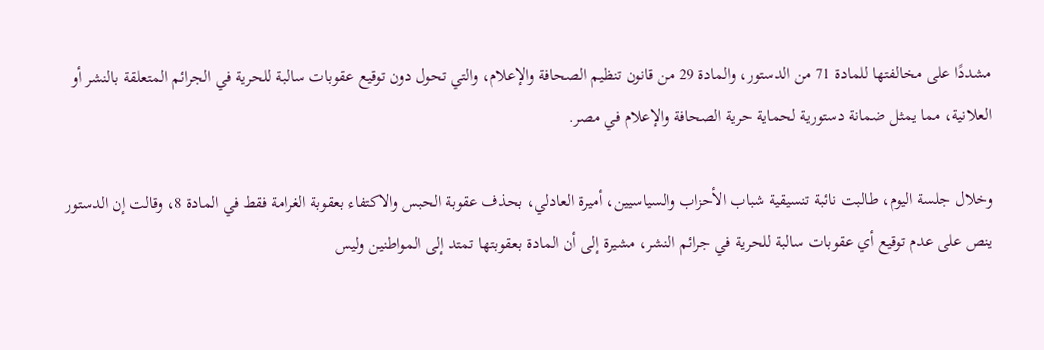مشددًا على مخالفتها للمادة 71 من الدستور، والمادة 29 من قانون تنظيم الصحافة والإعلام، والتي تحول دون توقيع عقوبات سالبة للحرية في الجرائم المتعلقة بالنشر أو العلانية، مما يمثل ضمانة دستورية لحماية حرية الصحافة والإعلام في مصر.

وخلال جلسة اليوم، طالبت نائبة تنسيقية شباب الأحزاب والسياسيين، أميرة العادلي، بحذف عقوبة الحبس والاكتفاء بعقوبة الغرامة فقط في المادة 8، وقالت إن الدستور ينص على عدم توقيع أي عقوبات سالبة للحرية في جرائم النشر، مشيرة إلى أن المادة بعقوبتها تمتد إلى المواطنين وليس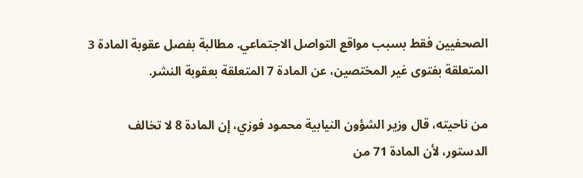الصحفيين فقط بسبب مواقع التواصل الاجتماعي. مطالبة بفصل عقوبة المادة 3 المتعلقة بفتوى غير المختصين، عن المادة 7 المتعلقة بعقوبة النشر.

من ناحيته، قال وزير الشؤون النيابية محمود فوزي، إن المادة 8 لا تخالف الدستور، لأن المادة 71 من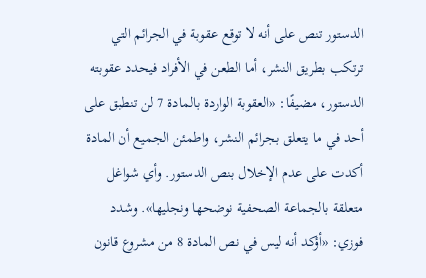الدستور تنص على أنه لا توقع عقوبة في الجرائم التي ترتكب بطريق النشر، أما الطعن في الأفراد فيحدد عقوبته الدستور، مضيفًا: «العقوبة الواردة بالمادة 7 لن تنطبق على أحد في ما يتعلق بجرائم النشر، واطمئن الجميع أن المادة أكدت على عدم الإخلال بنص الدستور. وأي شواغل متعلقة بالجماعة الصحفية نوضحها ونجليها». وشدد فوزي: «أؤكد أنه ليس في نص المادة 8 من مشروع قانون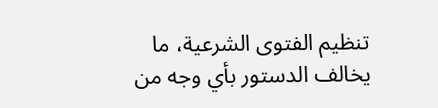تنظيم الفتوى الشرعية، ما يخالف الدستور بأي وجه من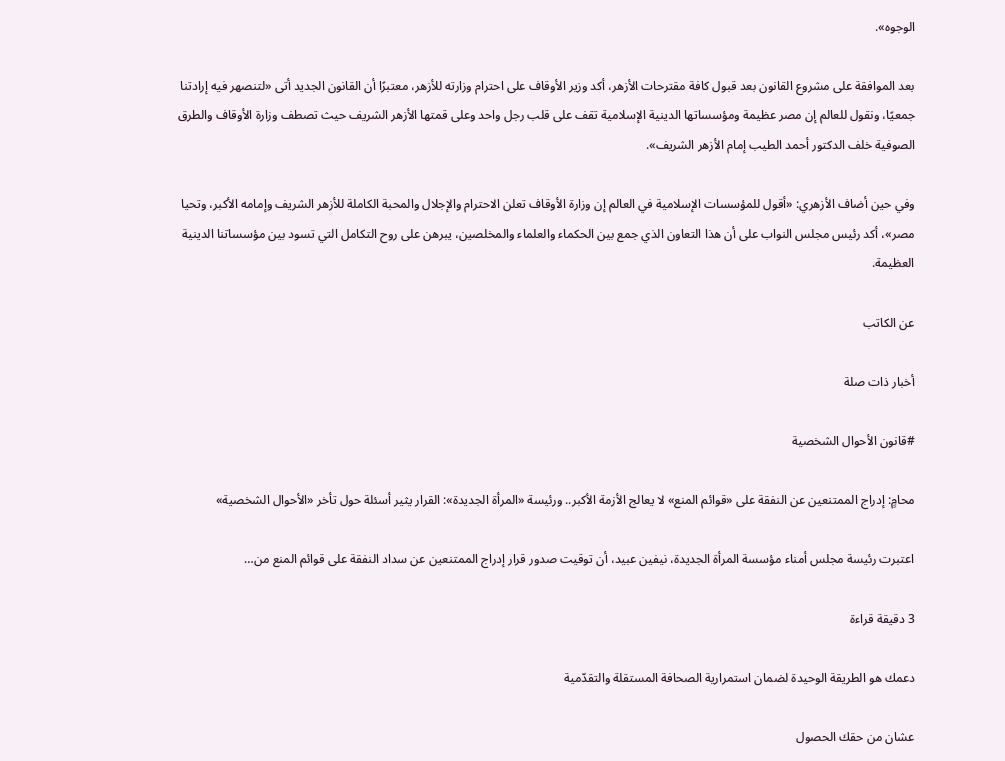الوجوه».

بعد الموافقة على مشروع القانون بعد قبول كافة مقترحات الأزهر، أكد وزير الأوقاف على احترام وزارته للأزهر، معتبرًا أن القانون الجديد أتى «لتنصهر فيه إرادتنا جمعيًا، ونقول للعالم إن مصر عظيمة ومؤسساتها الدينية الإسلامية تقف على قلب رجل واحد وعلى قمتها الأزهر الشريف حيث تصطف وزارة الأوقاف والطرق الصوفية خلف الدكتور أحمد الطيب إمام الأزهر الشريف».

وفي حين أضاف الأزهري: «أقول للمؤسسات الإسلامية في العالم إن وزارة الأوقاف تعلن الاحترام والإجلال والمحبة الكاملة للأزهر الشريف وإمامه الأكبر، وتحيا مصر»، أكد رئيس مجلس النواب على أن هذا التعاون الذي جمع بين الحكماء والعلماء والمخلصين، يبرهن على روح التكامل التي تسود بين مؤسساتنا الدينية العظيمة.

عن الكاتب

أخبار ذات صلة

#قانون الأحوال الشخصية

محامٍ: إدراج الممتنعين عن النفقة على «قوائم المنع» لا يعالج الأزمة الأكبر.. ورئيسة «المرأة الجديدة»: القرار يثير أسئلة حول تأخر «الأحوال الشخصية»

اعتبرت رئيسة مجلس أمناء مؤسسة المرأة الجديدة، نيفين عبيد، أن توقيت صدور قرار إدراج الممتنعين عن سداد النفقة على قوائم المنع من…

3 دقيقة قراءة

دعمك هو الطريقة الوحيدة لضمان استمرارية الصحافة المستقلة والتقدّمية

عشان من حقك الحصول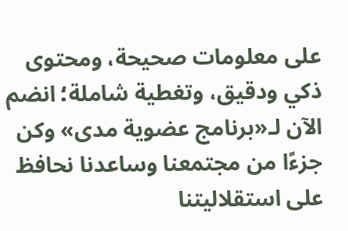على معلومات صحيحة، ومحتوى ذكي ودقيق، وتغطية شاملة؛ انضم الآن لـ«برنامج عضوية مدى» وكن جزءًا من مجتمعنا وساعدنا نحافظ على استقلاليتنا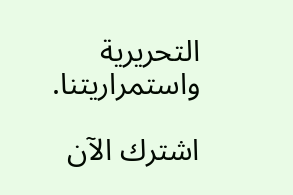التحريرية واستمراريتنا.

اشترك الآن